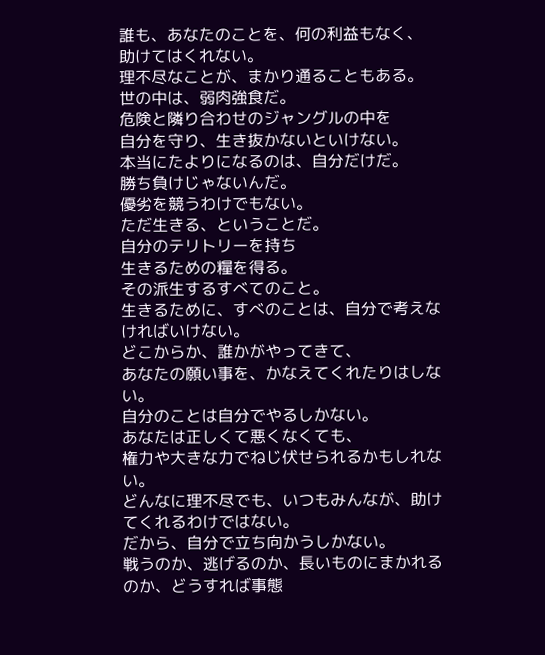誰も、あなたのことを、何の利益もなく、
助けてはくれない。
理不尽なことが、まかり通ることもある。
世の中は、弱肉強食だ。
危険と隣り合わせのジャングルの中を
自分を守り、生き抜かないといけない。
本当にたよりになるのは、自分だけだ。
勝ち負けじゃないんだ。
優劣を競うわけでもない。
ただ生きる、ということだ。
自分のテリトリーを持ち
生きるための糧を得る。
その派生するすべてのこと。
生きるために、すべのことは、自分で考えなければいけない。
どこからか、誰かがやってきて、
あなたの願い事を、かなえてくれたりはしない。
自分のことは自分でやるしかない。
あなたは正しくて悪くなくても、
権力や大きな力でねじ伏せられるかもしれない。
どんなに理不尽でも、いつもみんなが、助けてくれるわけではない。
だから、自分で立ち向かうしかない。
戦うのか、逃げるのか、長いものにまかれるのか、どうすれば事態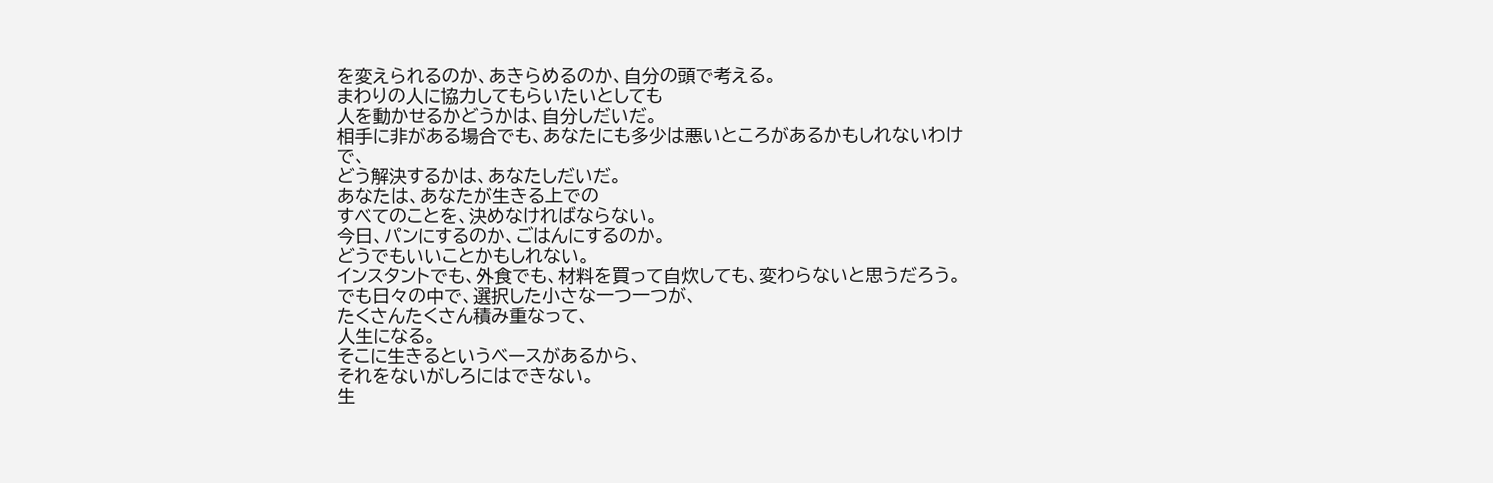を変えられるのか、あきらめるのか、自分の頭で考える。
まわりの人に協力してもらいたいとしても
人を動かせるかどうかは、自分しだいだ。
相手に非がある場合でも、あなたにも多少は悪いところがあるかもしれないわけで、
どう解決するかは、あなたしだいだ。
あなたは、あなたが生きる上での
すべてのことを、決めなければならない。
今日、パンにするのか、ごはんにするのか。
どうでもいいことかもしれない。
インスタントでも、外食でも、材料を買って自炊しても、変わらないと思うだろう。
でも日々の中で、選択した小さな一つ一つが、
たくさんたくさん積み重なって、
人生になる。
そこに生きるというベースがあるから、
それをないがしろにはできない。
生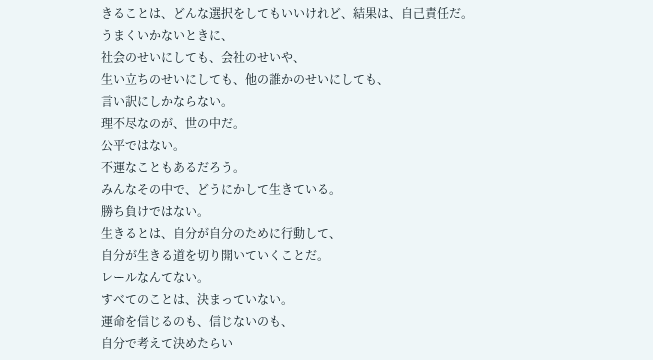きることは、どんな選択をしてもいいけれど、結果は、自己責任だ。
うまくいかないときに、
社会のせいにしても、会社のせいや、
生い立ちのせいにしても、他の誰かのせいにしても、
言い訳にしかならない。
理不尽なのが、世の中だ。
公平ではない。
不運なこともあるだろう。
みんなその中で、どうにかして生きている。
勝ち負けではない。
生きるとは、自分が自分のために行動して、
自分が生きる道を切り開いていくことだ。
レールなんてない。
すべてのことは、決まっていない。
運命を信じるのも、信じないのも、
自分で考えて決めたらい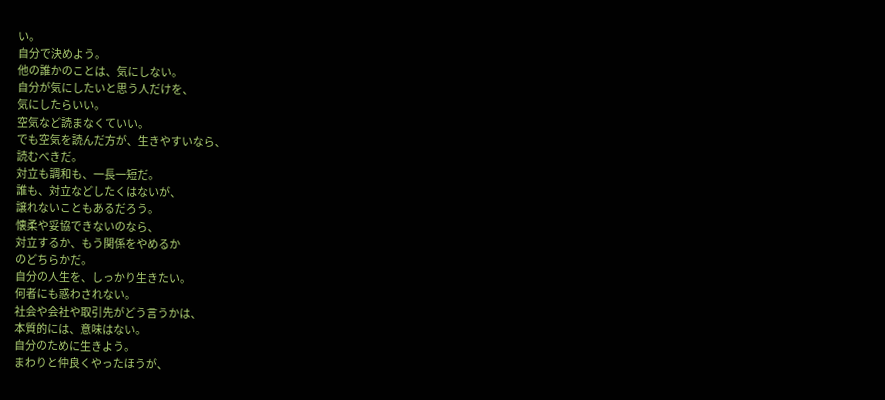い。
自分で決めよう。
他の誰かのことは、気にしない。
自分が気にしたいと思う人だけを、
気にしたらいい。
空気など読まなくていい。
でも空気を読んだ方が、生きやすいなら、
読むべきだ。
対立も調和も、一長一短だ。
誰も、対立などしたくはないが、
譲れないこともあるだろう。
懐柔や妥協できないのなら、
対立するか、もう関係をやめるか
のどちらかだ。
自分の人生を、しっかり生きたい。
何者にも惑わされない。
社会や会社や取引先がどう言うかは、
本質的には、意味はない。
自分のために生きよう。
まわりと仲良くやったほうが、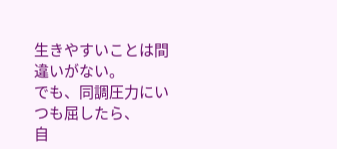生きやすいことは間違いがない。
でも、同調圧力にいつも屈したら、
自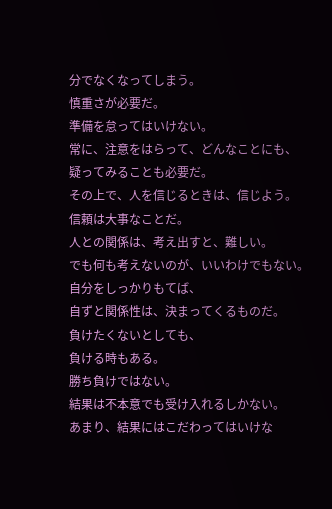分でなくなってしまう。
慎重さが必要だ。
準備を怠ってはいけない。
常に、注意をはらって、どんなことにも、
疑ってみることも必要だ。
その上で、人を信じるときは、信じよう。
信頼は大事なことだ。
人との関係は、考え出すと、難しい。
でも何も考えないのが、いいわけでもない。
自分をしっかりもてば、
自ずと関係性は、決まってくるものだ。
負けたくないとしても、
負ける時もある。
勝ち負けではない。
結果は不本意でも受け入れるしかない。
あまり、結果にはこだわってはいけな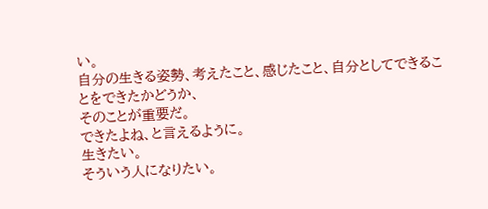い。
自分の生きる姿勢、考えたこと、感じたこと、自分としてできることをできたかどうか、
そのことが重要だ。
できたよね、と言えるように。
生きたい。
そういう人になりたい。